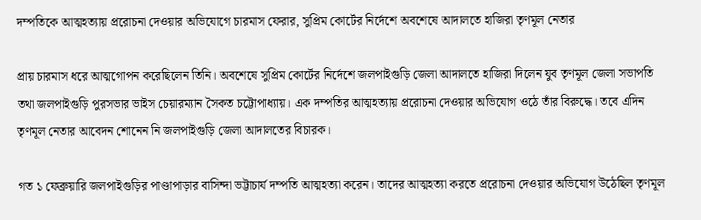দম্পতিকে আত্মহত্যায় প্ররোচনা দেওয়ার অভিযোগে চারমাস ফেরার, সুপ্রিম কোর্টের নির্দেশে অবশেষে আদালতে হাজিরা তৃণমূল নেতার

প্রায় চারমাস ধরে আত্মগোপন করেছিলেন তিনি। অবশেষে সুপ্রিম কোর্টের নির্দেশে জলপাইগুড়ি জেলা আদালতে হাজিরা দিলেন যুব তৃণমূল জেলা সভাপতি তথা জলপাইগুড়ি পুরসভার ভাইস চেয়ারম্যান সৈকত চট্টোপাধ্যায়। এক দম্পতির আত্মহত্যায় প্ররোচনা দেওয়ার অভিযোগ ওঠে তাঁর বিরুদ্ধে। তবে এদিন তৃণমূল নেতার আবেদন শোনেন নি জলপাইগুড়ি জেলা আদালতের বিচারক।

গত ১ ফেব্রুয়ারি জলপাইগুড়ির পাণ্ডাপাড়ার বাসিন্দা ভট্টাচার্য দম্পতি আত্মহত্যা করেন। তাদের আত্মহত্যা করতে প্ররোচনা দেওয়ার অভিযোগ উঠেছিল তৃণমূল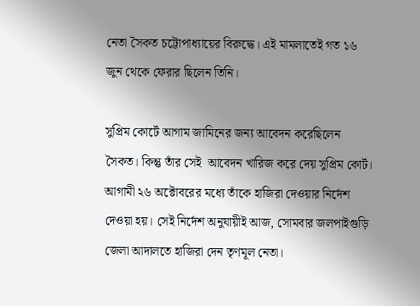নেতা সৈকত চট্টোপাধ্যায়ের বিরুদ্ধে। এই মামলাতেই গত ১৬ জুন থেকে ফেরার ছিলেন তিনি।

সুপ্রিম কোর্টে আগাম জামিনের জন্য আবেদন করেছিলেন সৈকত। কিন্তু তাঁর সেই  আবেদন খারিজ করে দেয় সুপ্রিম কোর্ট। আগামী ২৬ অক্টোবরের মধ্যে তাঁকে হাজিরা দেওয়ার নির্দেশ দেওয়া হয়। সেই নির্দেশ অনুযায়ীই আজ, সোমবার জলপাইগুড়ি জেলা আদালতে হাজিরা দেন তৃণমূল নেতা।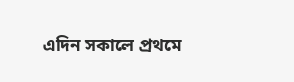এদিন সকালে প্রথমে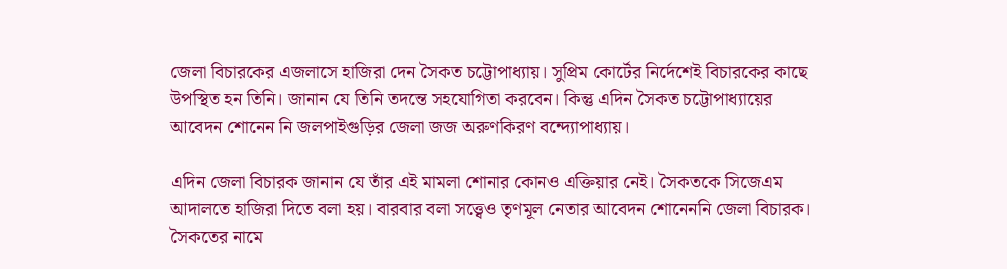জেলা বিচারকের এজলাসে হাজিরা দেন সৈকত চট্টোপাধ্যায়। সুপ্রিম কোর্টের নির্দেশেই বিচারকের কাছে উপস্থিত হন তিনি। জানান যে তিনি তদন্তে সহযোগিতা করবেন। কিন্তু এদিন সৈকত চট্টোপাধ্যায়ের আবেদন শোনেন নি জলপাইগুড়ির জেলা জজ অরুণকিরণ বন্দ্যোপাধ্যায়।

এদিন জেলা বিচারক জানান যে তাঁর এই মামলা শোনার কোনও এক্তিয়ার নেই। সৈকতকে সিজেএম আদালতে হাজিরা দিতে বলা হয়। বারবার বলা সত্ত্বেও তৃণমূল নেতার আবেদন শোনেননি জেলা বিচারক। সৈকতের নামে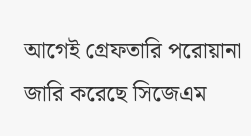আগেই গ্রেফতারি পরোয়ানা জারি করেছে সিজেএম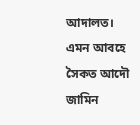আদালত। এমন আবহে সৈকত আদৌ জামিন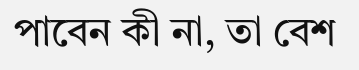পাবেন কী না, তা বেশ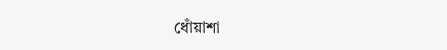ধোঁয়াশা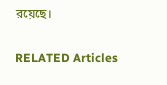রয়েছে।

RELATED Articles